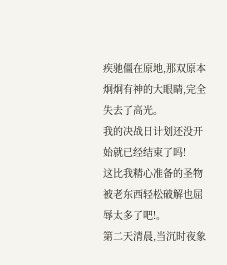疾驰僵在原地,那双原本炯炯有神的大眼睛,完全失去了高光。
我的决战日计划还没开始就已经结束了吗!
这比我精心准备的圣物被老东西轻松破解也屈辱太多了吧!。
第二天清晨,当沉时夜象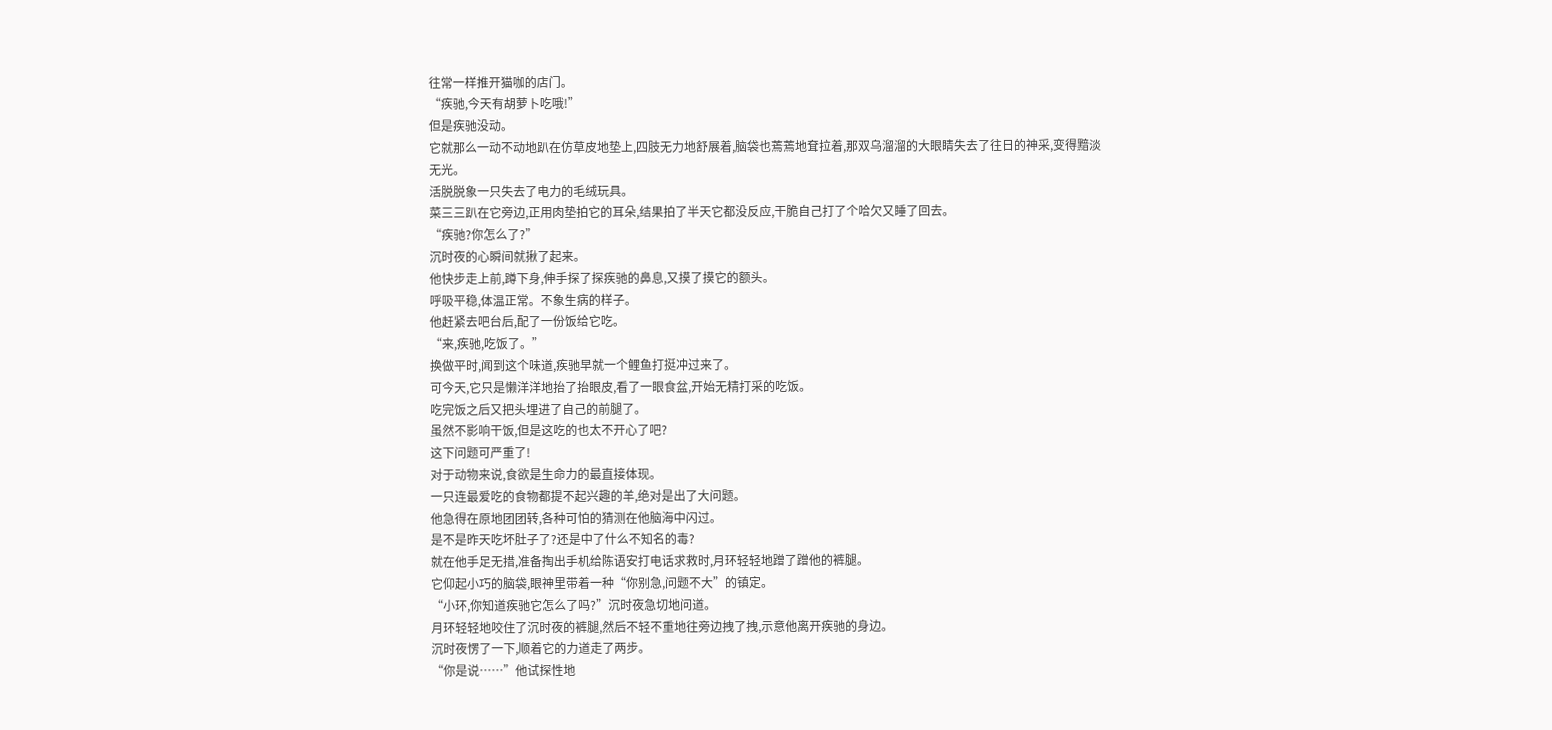往常一样推开猫咖的店门。
“疾驰,今天有胡萝卜吃哦!”
但是疾驰没动。
它就那么一动不动地趴在仿草皮地垫上,四肢无力地舒展着,脑袋也蔫蔫地耷拉着,那双乌溜溜的大眼睛失去了往日的神采,变得黯淡无光。
活脱脱象一只失去了电力的毛绒玩具。
菜三三趴在它旁边,正用肉垫拍它的耳朵,结果拍了半天它都没反应,干脆自己打了个哈欠又睡了回去。
“疾驰?你怎么了?”
沉时夜的心瞬间就揪了起来。
他快步走上前,蹲下身,伸手探了探疾驰的鼻息,又摸了摸它的额头。
呼吸平稳,体温正常。不象生病的样子。
他赶紧去吧台后,配了一份饭给它吃。
“来,疾驰,吃饭了。”
换做平时,闻到这个味道,疾驰早就一个鲤鱼打挺冲过来了。
可今天,它只是懒洋洋地抬了抬眼皮,看了一眼食盆,开始无精打采的吃饭。
吃完饭之后又把头埋进了自己的前腿了。
虽然不影响干饭,但是这吃的也太不开心了吧?
这下问题可严重了!
对于动物来说,食欲是生命力的最直接体现。
一只连最爱吃的食物都提不起兴趣的羊,绝对是出了大问题。
他急得在原地团团转,各种可怕的猜测在他脑海中闪过。
是不是昨天吃坏肚子了?还是中了什么不知名的毒?
就在他手足无措,准备掏出手机给陈语安打电话求救时,月环轻轻地蹭了蹭他的裤腿。
它仰起小巧的脑袋,眼神里带着一种“你别急,问题不大”的镇定。
“小环,你知道疾驰它怎么了吗?”沉时夜急切地问道。
月环轻轻地咬住了沉时夜的裤腿,然后不轻不重地往旁边拽了拽,示意他离开疾驰的身边。
沉时夜愣了一下,顺着它的力道走了两步。
“你是说……”他试探性地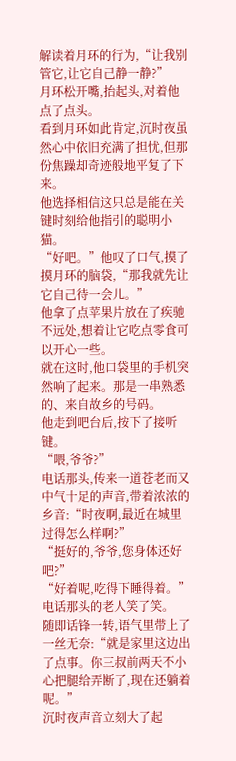解读着月环的行为,“让我别管它,让它自己静一静?”
月环松开嘴,抬起头,对着他点了点头。
看到月环如此肯定,沉时夜虽然心中依旧充满了担忧,但那份焦躁却奇迹般地平复了下来。
他选择相信这只总是能在关键时刻给他指引的聪明小猫。
“好吧。”他叹了口气,摸了摸月环的脑袋,“那我就先让它自己待一会儿。”
他拿了点苹果片放在了疾驰不远处,想着让它吃点零食可以开心一些。
就在这时,他口袋里的手机突然响了起来。那是一串熟悉的、来自故乡的号码。
他走到吧台后,按下了接听键。
“喂,爷爷?”
电话那头,传来一道苍老而又中气十足的声音,带着浓浓的乡音:“时夜啊,最近在城里过得怎么样啊?”
“挺好的,爷爷,您身体还好吧?”
“好着呢,吃得下睡得着。”电话那头的老人笑了笑。
随即话锋一转,语气里带上了一丝无奈:“就是家里这边出了点事。你三叔前两天不小心把腿给弄断了,现在还躺着呢。”
沉时夜声音立刻大了起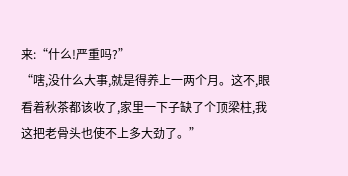来:“什么!严重吗?”
“嗐,没什么大事,就是得养上一两个月。这不,眼看着秋茶都该收了,家里一下子缺了个顶梁柱,我这把老骨头也使不上多大劲了。”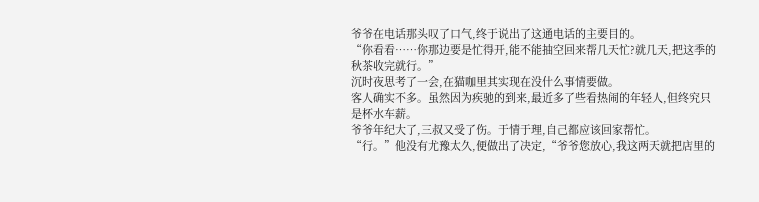爷爷在电话那头叹了口气,终于说出了这通电话的主要目的。
“你看看……你那边要是忙得开,能不能抽空回来帮几天忙?就几天,把这季的秋茶收完就行。”
沉时夜思考了一会,在猫咖里其实现在没什么事情要做。
客人确实不多。虽然因为疾驰的到来,最近多了些看热闹的年轻人,但终究只是杯水车薪。
爷爷年纪大了,三叔又受了伤。于情于理,自己都应该回家帮忙。
“行。”他没有尤豫太久,便做出了决定,“爷爷您放心,我这两天就把店里的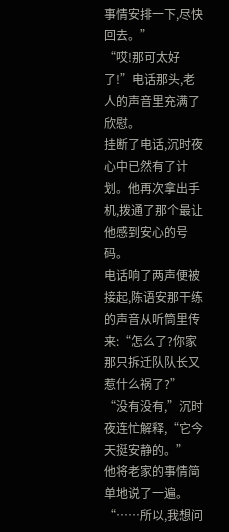事情安排一下,尽快回去。”
“哎!那可太好了!”电话那头,老人的声音里充满了欣慰。
挂断了电话,沉时夜心中已然有了计划。他再次拿出手机,拨通了那个最让他感到安心的号码。
电话响了两声便被接起,陈语安那干练的声音从听筒里传来:“怎么了?你家那只拆迁队队长又惹什么祸了?”
“没有没有,”沉时夜连忙解释,“它今天挺安静的。”
他将老家的事情简单地说了一遍。
“……所以,我想问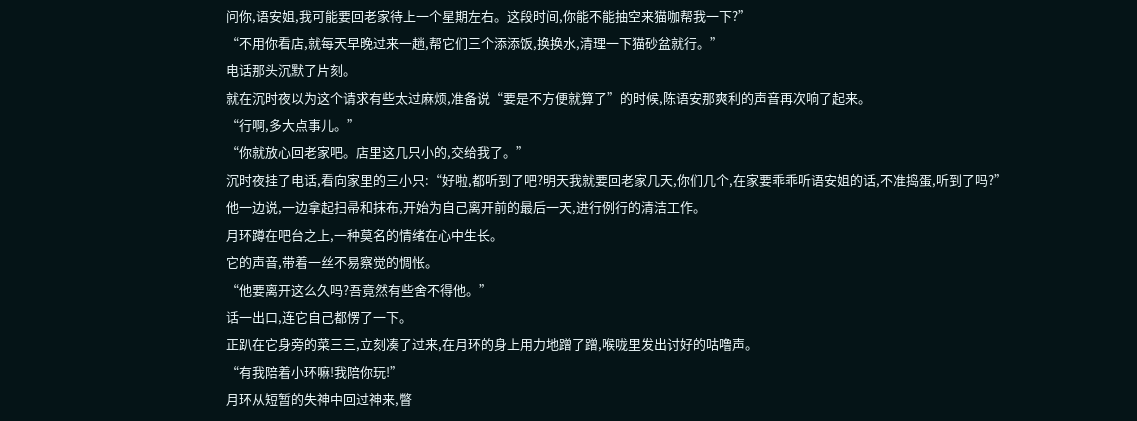问你,语安姐,我可能要回老家待上一个星期左右。这段时间,你能不能抽空来猫咖帮我一下?”
“不用你看店,就每天早晚过来一趟,帮它们三个添添饭,换换水,清理一下猫砂盆就行。”
电话那头沉默了片刻。
就在沉时夜以为这个请求有些太过麻烦,准备说“要是不方便就算了”的时候,陈语安那爽利的声音再次响了起来。
“行啊,多大点事儿。”
“你就放心回老家吧。店里这几只小的,交给我了。”
沉时夜挂了电话,看向家里的三小只:“好啦,都听到了吧?明天我就要回老家几天,你们几个,在家要乖乖听语安姐的话,不准捣蛋,听到了吗?”
他一边说,一边拿起扫帚和抹布,开始为自己离开前的最后一天,进行例行的清洁工作。
月环蹲在吧台之上,一种莫名的情绪在心中生长。
它的声音,带着一丝不易察觉的惆怅。
“他要离开这么久吗?吾竟然有些舍不得他。”
话一出口,连它自己都愣了一下。
正趴在它身旁的菜三三,立刻凑了过来,在月环的身上用力地蹭了蹭,喉咙里发出讨好的咕噜声。
“有我陪着小环嘛!我陪你玩!”
月环从短暂的失神中回过神来,瞥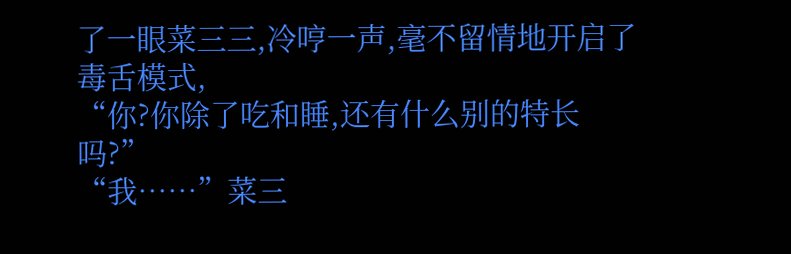了一眼菜三三,冷哼一声,毫不留情地开启了毒舌模式,
“你?你除了吃和睡,还有什么别的特长吗?”
“我……”菜三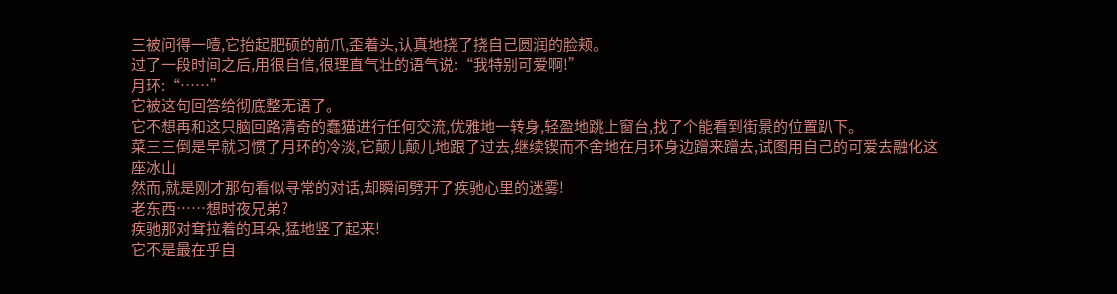三被问得一噎,它抬起肥硕的前爪,歪着头,认真地挠了挠自己圆润的脸颊。
过了一段时间之后,用很自信,很理直气壮的语气说:“我特别可爱啊!”
月环:“……”
它被这句回答给彻底整无语了。
它不想再和这只脑回路清奇的蠢猫进行任何交流,优雅地一转身,轻盈地跳上窗台,找了个能看到街景的位置趴下。
菜三三倒是早就习惯了月环的冷淡,它颠儿颠儿地跟了过去,继续锲而不舍地在月环身边蹭来蹭去,试图用自己的可爱去融化这座冰山
然而,就是刚才那句看似寻常的对话,却瞬间劈开了疾驰心里的迷雾!
老东西……想时夜兄弟?
疾驰那对耷拉着的耳朵,猛地竖了起来!
它不是最在乎自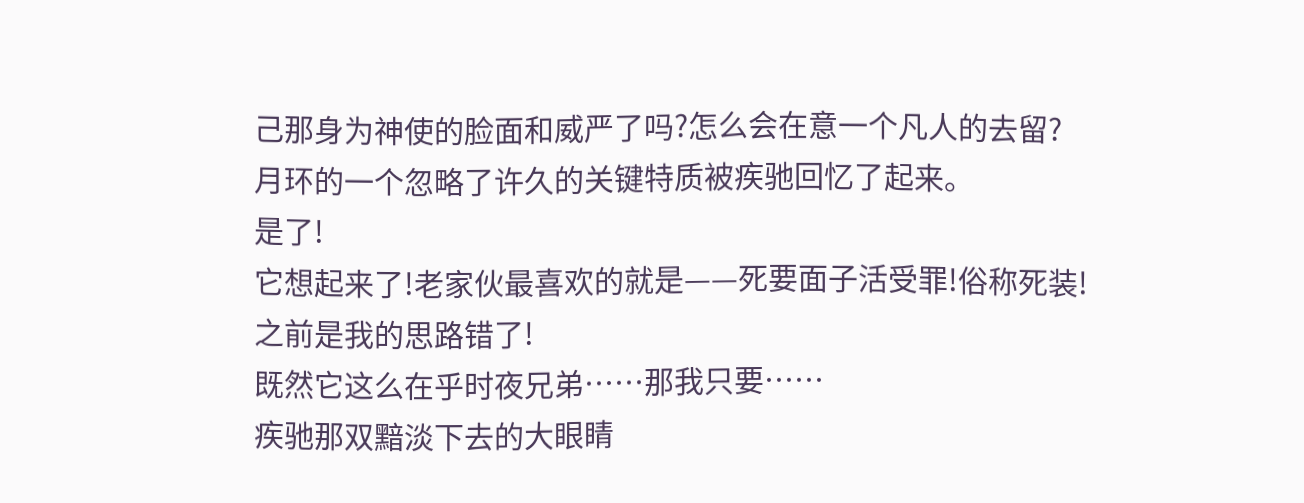己那身为神使的脸面和威严了吗?怎么会在意一个凡人的去留?
月环的一个忽略了许久的关键特质被疾驰回忆了起来。
是了!
它想起来了!老家伙最喜欢的就是——死要面子活受罪!俗称死装!
之前是我的思路错了!
既然它这么在乎时夜兄弟……那我只要……
疾驰那双黯淡下去的大眼睛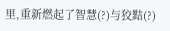里,重新燃起了智慧(?)与狡黠(?)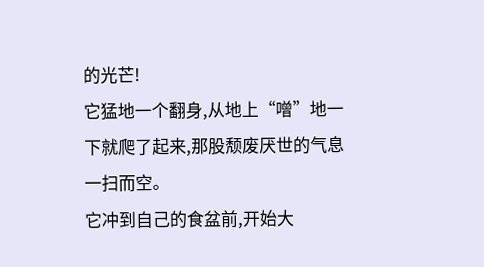的光芒!
它猛地一个翻身,从地上“噌”地一下就爬了起来,那股颓废厌世的气息一扫而空。
它冲到自己的食盆前,开始大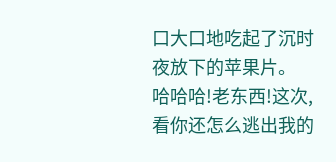口大口地吃起了沉时夜放下的苹果片。
哈哈哈!老东西!这次,看你还怎么逃出我的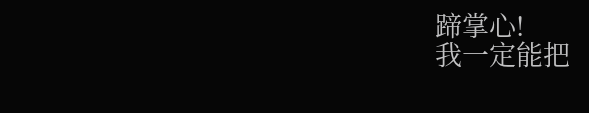蹄掌心!
我一定能把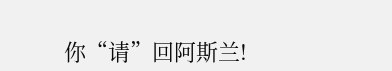你“请”回阿斯兰!